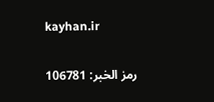kayhan.ir

رمز الخبر: 106781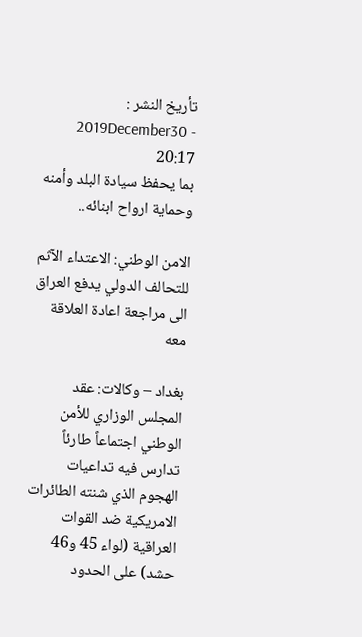تأريخ النشر : 2019December30 - 20:17
بما يحفظ سيادة البلد وأمنه وحماية ارواح ابنائه..

الامن الوطني: الاعتداء الآثم للتحالف الدولي يدفع العراق الى مراجعة اعادة العلاقة معه

بغداد – وكالات: عقد المجلس الوزاري للأمن الوطني اجتماعاً طارئاً تدارس فيه تداعيات الهجوم الذي شنته الطائرات الامريكية ضد القوات العراقية (لواء 45 و46 حشد) على الحدود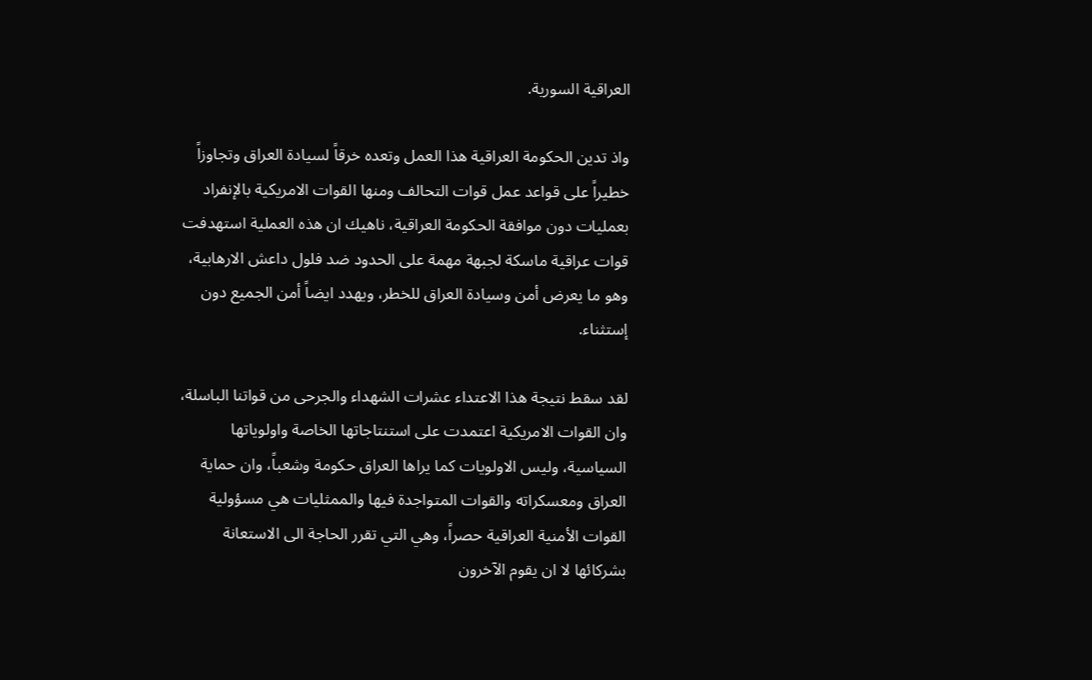العراقية السورية.

واذ تدين الحكومة العراقية هذا العمل وتعده خرقاً لسيادة العراق وتجاوزاً خطيراً على قواعد عمل قوات التحالف ومنها القوات الامريكية بالإنفراد بعمليات دون موافقة الحكومة العراقية، ناهيك ان هذه العملية استهدفت قوات عراقية ماسكة لجبهة مهمة على الحدود ضد فلول داعش الارهابية، وهو ما يعرض أمن وسيادة العراق للخطر، ويهدد ايضاً أمن الجميع دون إستثناء.

لقد سقط نتيجة هذا الاعتداء عشرات الشهداء والجرحى من قواتنا الباسلة، وان القوات الامريكية اعتمدت على استنتاجاتها الخاصة واولوياتها السياسية، وليس الاولويات كما يراها العراق حكومة وشعباً، وان حماية العراق ومعسكراته والقوات المتواجدة فيها والممثليات هي مسؤولية القوات الأمنية العراقية حصراً، وهي التي تقرر الحاجة الى الاستعانة بشركائها لا ان يقوم الآخرون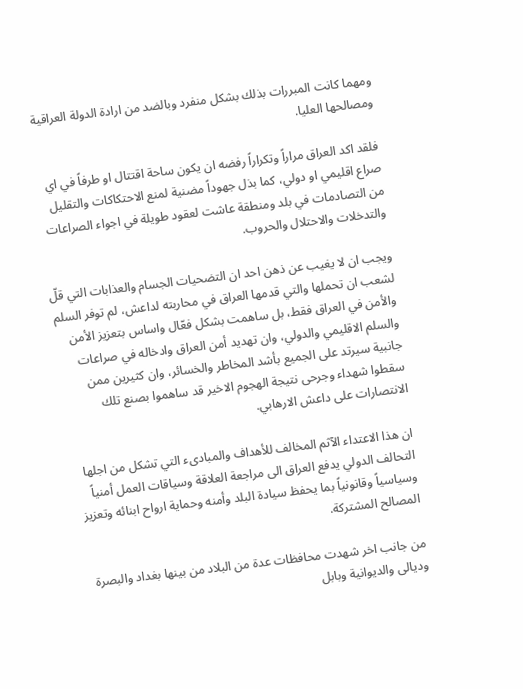ومهما كانت المبررات بذلك بشكل منفرد وبالضد من ارادة الدولة العراقية ومصالحها العليا.

فلقد اكد العراق مراراً وتكراراً رفضه ان يكون ساحة اقتتال او طرفاً في اي صراع اقليمي او دولي، كما بذل جهوداً مضنية لمنع الاحتكاكات والتقليل من التصادمات في بلد ومنطقة عاشت لعقود طويلة في اجواء الصراعات والتدخلات والاحتلال والحروب.

ويجب ان لا يغيب عن ذهن احد ان التضحيات الجسام والعذابات التي قلّ لشعب ان تحملها والتي قدمها العراق في محاربته لداعش، لم توفر السلم والأمن في العراق فقط، بل ساهمت بشكل فعّال واساس بتعزيز الأمن والسلم الاقليمي والدولي، وان تهديد أمن العراق وادخاله في صراعات جانبية سيرتد على الجميع بأشد المخاطر والخسائر، وان كثيرين ممن سقطوا شهداء وجرحى نتيجة الهجوم الاخير قد ساهموا بصنع تلك الانتصارات على داعش الارهابي.

ان هذا الاعتداء الآثم المخالف للأهداف والمبادىء التي تشكل من اجلها التحالف الدولي يدفع العراق الى مراجعة العلاقة وسياقات العمل أمنياً وسياسياً وقانونياً بما يحفظ سيادة البلد وأمنه وحماية ارواح ابنائه وتعزيز المصالح المشتركة.

من جانب اخر شهدت محافظات عدة من البلاد من بينها بغداد والبصرة وديالى والديوانية وبابل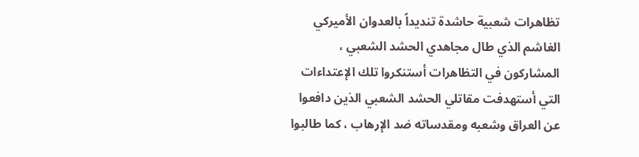تظاهرات شعبية حاشدة تنديداً بالعدوان الأميركي الغاشم الذي طال مجاهدي الحشد الشعبي ، المشاركون في التظاهرات أستنكروا تلك الإعتداءات التي أستهدفت مقاتلي الحشد الشعبي الذين دافعوا عن العراق وشعبه ومقدساته ضد الإرهاب ، كما طالبوا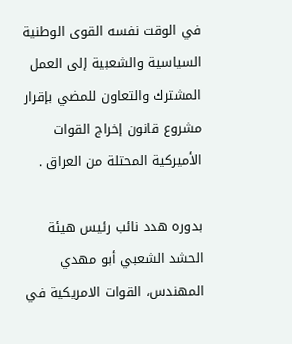في الوقت نفسه القوى الوطنية السياسية والشعبية إلى العمل المشترك والتعاون للمضي بإقرار مشروع قانون إخراج القوات الأميركية المحتلة من العراق .

بدوره هدد نائب رئيس هيئة الحشد الشعبي أبو مهدي المهندس، القوات الامريكية في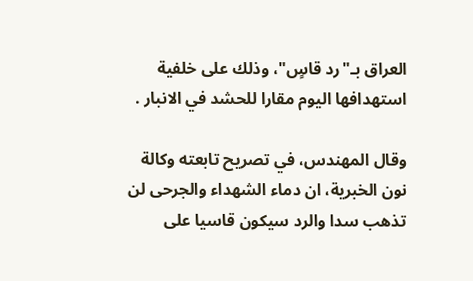العراق بـ"رد قاسٍ"، وذلك على خلفية استهدافها اليوم مقارا للحشد في الانبار .

وقال المهندس، في تصريح تابعته وكالة نون الخبرية، ان دماء الشهداء والجرحى لن تذهب سدا والرد سيكون قاسيا على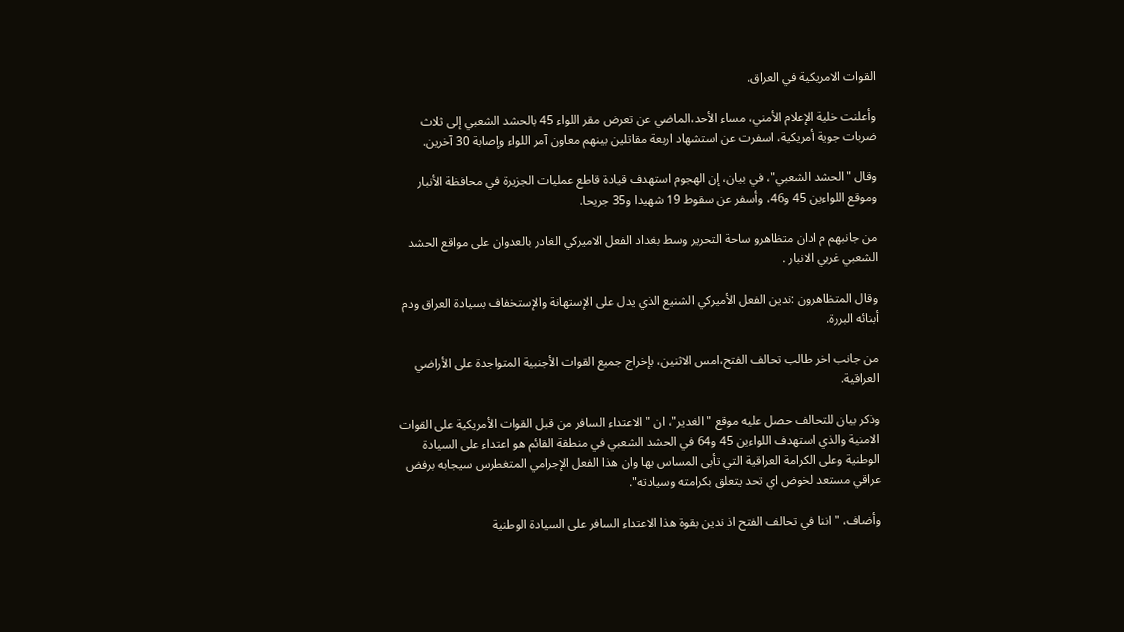القوات الامريكية في العراق.

وأعلنت خلية الإعلام الأمني، مساء الأحد،الماضي عن تعرض مقر اللواء 45 بالحشد الشعبي إلى ثلاث ضربات جوية أمريكية، اسفرت عن استشهاد اربعة مقاتلين بينهم معاون آمر اللواء وإصابة 30 آخرين.

وقال "الحشد الشعبي"، في بيان، إن الهجوم استهدف قيادة قاطع عمليات الجزيرة في محافظة الأنبار وموقع اللواءين 45 و46، وأسفر عن سقوط 19 شهيدا و35 جريحا.

من جانبهم م ادان متظاهرو ساحة التحرير وسط بغداد الفعل الاميركي الغادر بالعدوان على مواقع الحشد الشعبي غربي الانبار .

وقال المتظاهرون :ندين الفعل الأميركي الشنيع الذي يدل على الإستهانة والإستخفاف بسيادة العراق ودم أبنائه البررة.

من جانب اخر طالب تحالف الفتح،امس الاثنين، بإخراج جميع القوات الأجنبية المتواجدة على الأراضي العراقية.

وذكر بيان للتحالف حصل عليه موقع "الغدير"، ان "الاعتداء السافر من قبل القوات الأمريكية على القوات الامنية والذي استهدف اللواءين 45 و64 في الحشد الشعبي في منطقة القائم هو اعتداء على السيادة الوطنية وعلى الكرامة العراقية التي تأبى المساس بها وان هذا الفعل الإجرامي المتغطرس سيجابه برفض عراقي مستعد لخوض اي تحد يتعلق بكرامته وسيادته".

وأضاف، "اننا في تحالف الفتح اذ ندين بقوة هذا الاعتداء السافر على السيادة الوطنية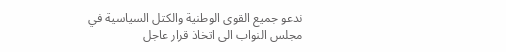ندعو جميع القوى الوطنية والكتل السياسية في مجلس النواب الى اتخاذ قرار عاجل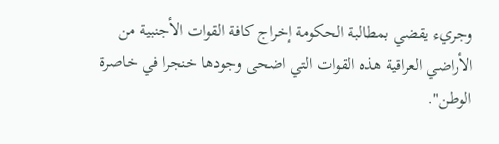وجريء يقضي بمطالبة الحكومة إخراج كافة القوات الأجنبية من الأراضي العراقية هذه القوات التي اضحى وجودها خنجرا في خاصرة الوطن".